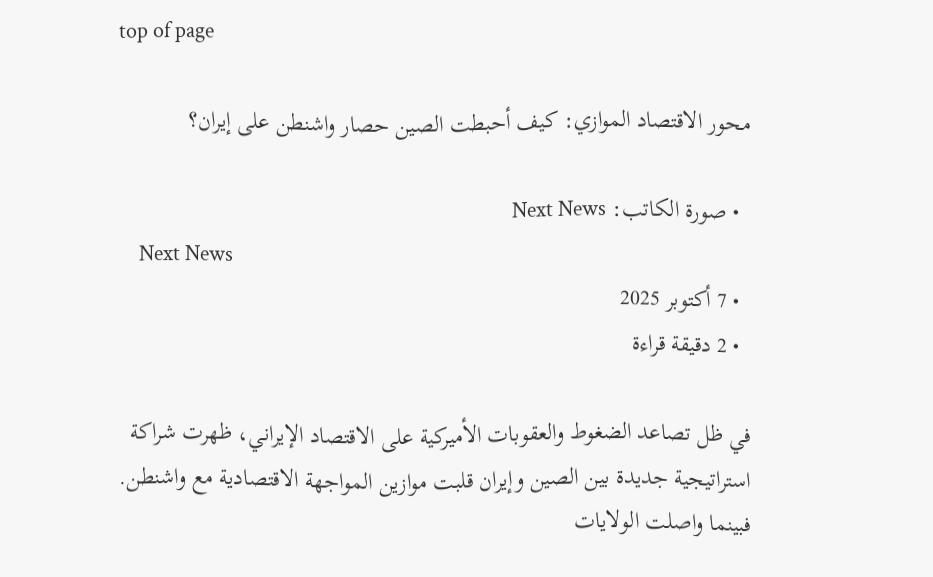top of page

محور الاقتصاد الموازي: كيف أحبطت الصين حصار واشنطن على إيران؟

  • صورة الكاتب: Next News
    Next News
  • 7 أكتوبر 2025
  • 2 دقيقة قراءة

في ظل تصاعد الضغوط والعقوبات الأميركية على الاقتصاد الإيراني، ظهرت شراكة استراتيجية جديدة بين الصين وإيران قلبت موازين المواجهة الاقتصادية مع واشنطن. فبينما واصلت الولايات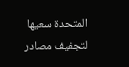المتحدة سعيها لتجفيف مصادر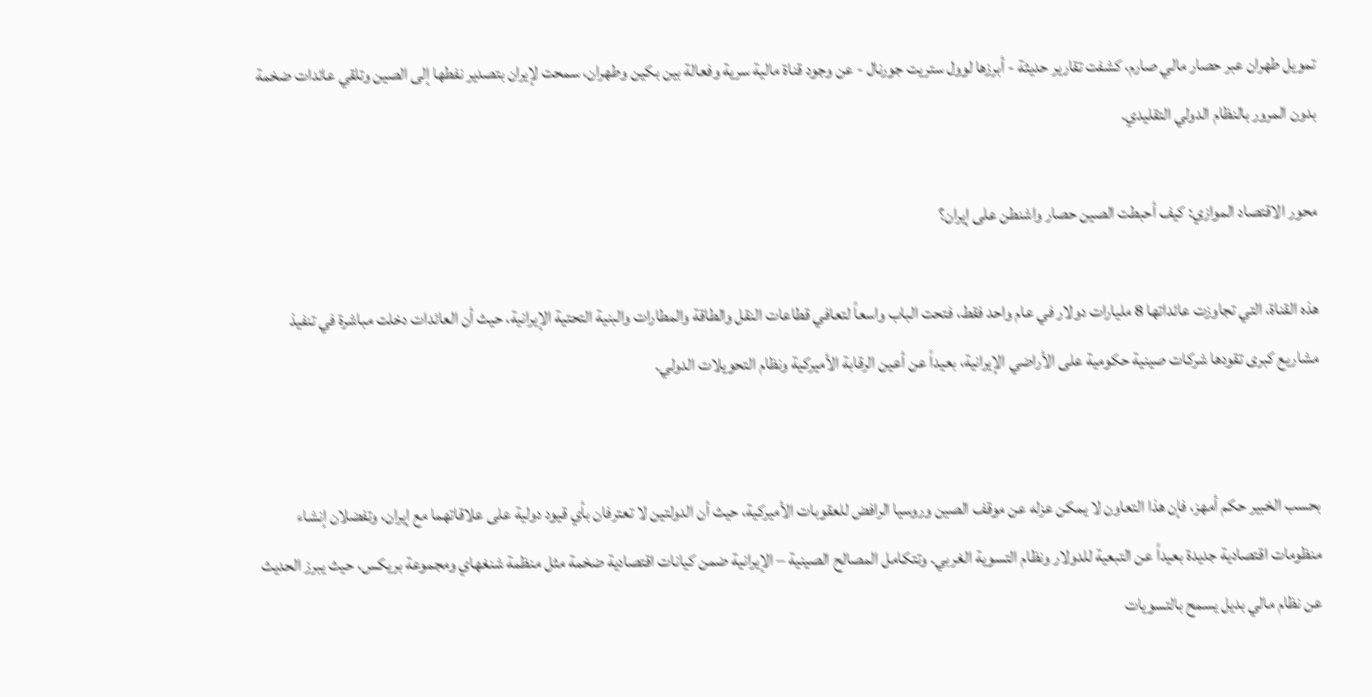تمويل طهران عبر حصار مالي صارم، كشفت تقارير حديثة - أبرزها لوول ستريت جورنال - عن وجود قناة مالية سرية وفعالة بين بكين وطهران، سمحت لإيران بتصدير نفطها إلى الصين وتلقي عائدات ضخمة بدون المرور بالنظام الدولي التقليدي.

محور الاقتصاد الموازي: كيف أحبطت الصين حصار واشنطن على إيران؟

هذه القناة، التي تجاوزت عائداتها 8 مليارات دولار في عام واحد فقط، فتحت الباب واسعاً لتعافي قطاعات النقل والطاقة والمطارات والبنية التحتية الإيرانية، حيث أن العائدات دخلت مباشرة في تنفيذ مشاريع كبرى تقودها شركات صينية حكومية على الأراضي الإيرانية، بعيداً عن أعين الرقابة الأميركية ونظام التحويلات الدولي.


بحسب الخبير حكم أمهز، فإن هذا التعاون لا يمكن عزله عن موقف الصين وروسيا الرافض للعقوبات الأميركية، حيث أن الدولتين لا تعترفان بأي قيود دولية على علاقاتهما مع إيران، وتفضلان إنشاء منظومات اقتصادية جديدة بعيداً عن التبعية للدولار ونظام التسوية الغربي. وتتكامل المصالح الصينية – الإيرانية ضمن كيانات اقتصادية ضخمة مثل منظمة شنغهاي ومجموعة بريكس، حيث يبرز الحديث عن نظام مالي بديل يسمح بالتسويات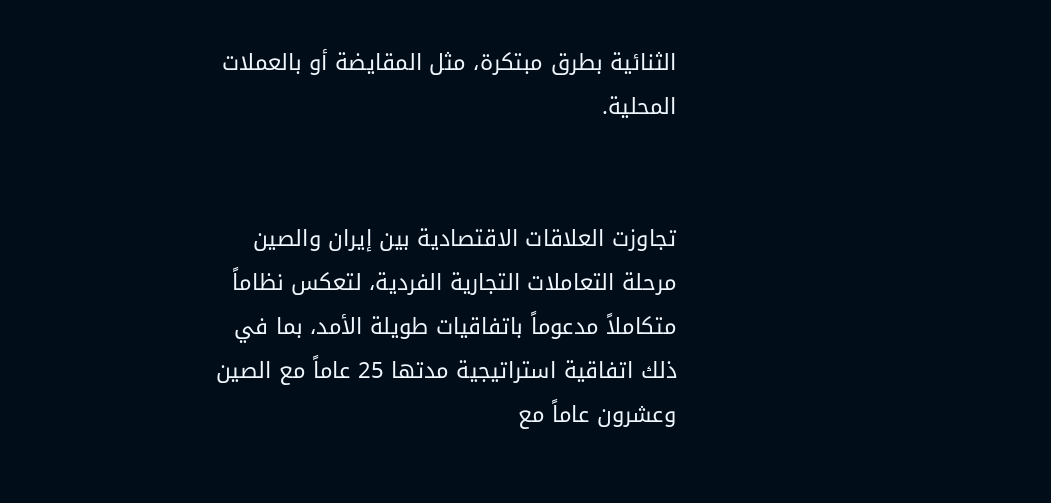الثنائية بطرق مبتكرة، مثل المقايضة أو بالعملات المحلية.


تجاوزت العلاقات الاقتصادية بين إيران والصين مرحلة التعاملات التجارية الفردية، لتعكس نظاماً متكاملاً مدعوماً باتفاقيات طويلة الأمد، بما في ذلك اتفاقية استراتيجية مدتها 25 عاماً مع الصين وعشرون عاماً مع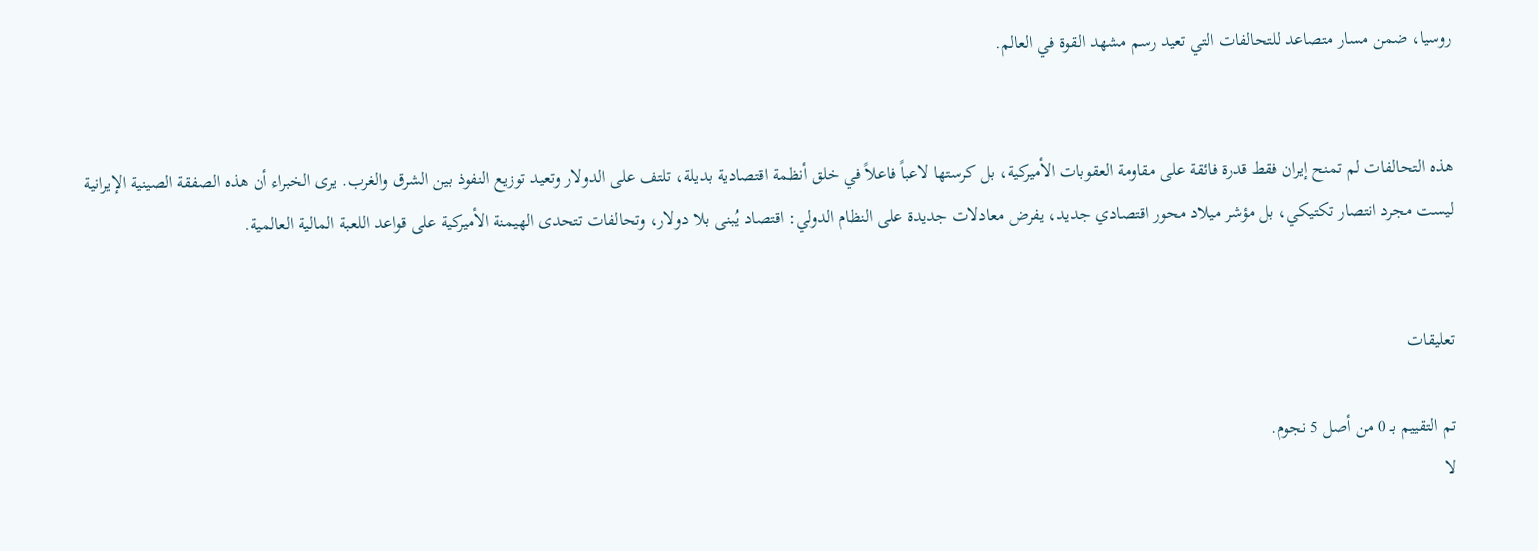روسيا، ضمن مسار متصاعد للتحالفات التي تعيد رسم مشهد القوة في العالم.


هذه التحالفات لم تمنح إيران فقط قدرة فائقة على مقاومة العقوبات الأميركية، بل كرستها لاعباً فاعلاً في خلق أنظمة اقتصادية بديلة، تلتف على الدولار وتعيد توزيع النفوذ بين الشرق والغرب. يرى الخبراء أن هذه الصفقة الصينية الإيرانية ليست مجرد انتصار تكتيكي، بل مؤشر ميلاد محور اقتصادي جديد، يفرض معادلات جديدة على النظام الدولي: اقتصاد يُبنى بلا دولار، وتحالفات تتحدى الهيمنة الأميركية على قواعد اللعبة المالية العالمية.


تعليقات

تم التقييم بـ 0 من أصل 5 نجوم.
لا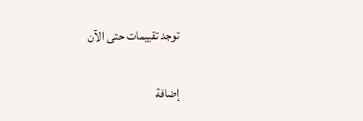توجد تقييمات حتى الآن

إضافة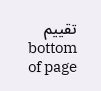تقييم
bottom of page